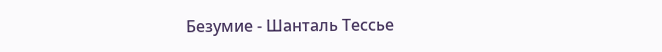Безумие - Шанталь Тессье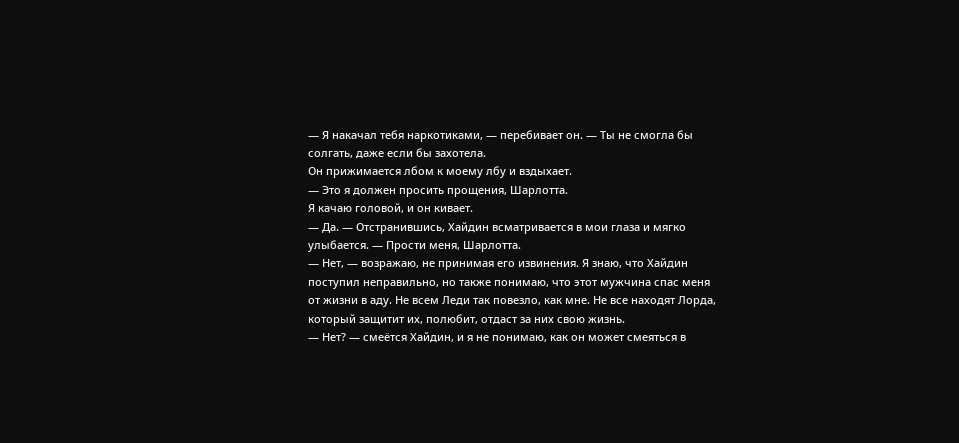— Я накачал тебя наркотиками, — перебивает он. — Ты не смогла бы солгать, даже если бы захотела.
Он прижимается лбом к моему лбу и вздыхает.
— Это я должен просить прощения, Шарлотта.
Я качаю головой, и он кивает.
— Да. — Отстранившись, Хайдин всматривается в мои глаза и мягко улыбается. — Прости меня, Шарлотта.
— Нет, — возражаю, не принимая его извинения. Я знаю, что Хайдин поступил неправильно, но также понимаю, что этот мужчина спас меня от жизни в аду. Не всем Леди так повезло, как мне. Не все находят Лорда, который защитит их, полюбит, отдаст за них свою жизнь.
— Нет? — смеётся Хайдин, и я не понимаю, как он может смеяться в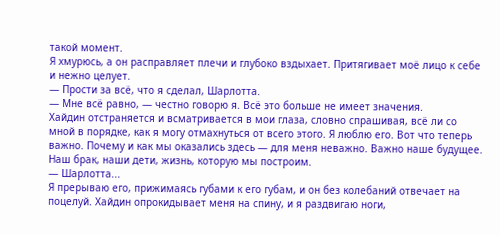такой момент.
Я хмурюсь, а он расправляет плечи и глубоко вздыхает. Притягивает моё лицо к себе и нежно целует.
— Прости за всё, что я сделал, Шарлотта.
— Мне всё равно, — честно говорю я. Всё это больше не имеет значения.
Хайдин отстраняется и всматривается в мои глаза, словно спрашивая, всё ли со мной в порядке, как я могу отмахнуться от всего этого. Я люблю его. Вот что теперь важно. Почему и как мы оказались здесь — для меня неважно. Важно наше будущее. Наш брак, наши дети, жизнь, которую мы построим.
— Шарлотта...
Я прерываю его, прижимаясь губами к его губам, и он без колебаний отвечает на поцелуй. Хайдин опрокидывает меня на спину, и я раздвигаю ноги,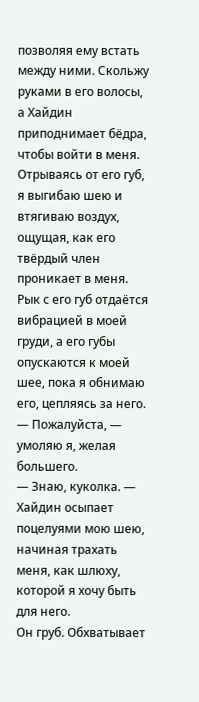позволяя ему встать между ними. Скольжу руками в его волосы, а Хайдин приподнимает бёдра, чтобы войти в меня.
Отрываясь от его губ, я выгибаю шею и втягиваю воздух, ощущая, как его твёрдый член проникает в меня. Рык с его губ отдаётся вибрацией в моей груди, а его губы опускаются к моей шее, пока я обнимаю его, цепляясь за него.
— Пожалуйста, — умоляю я, желая большего.
— Знаю, куколка. — Хайдин осыпает поцелуями мою шею, начиная трахать меня, как шлюху, которой я хочу быть для него.
Он груб. Обхватывает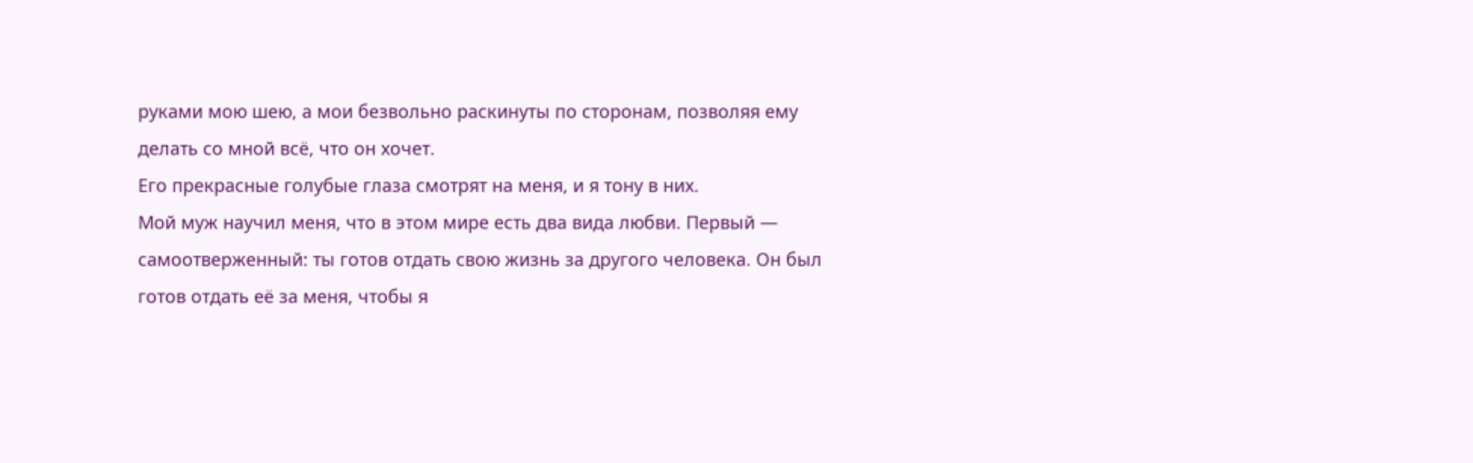руками мою шею, а мои безвольно раскинуты по сторонам, позволяя ему делать со мной всё, что он хочет.
Его прекрасные голубые глаза смотрят на меня, и я тону в них.
Мой муж научил меня, что в этом мире есть два вида любви. Первый — самоотверженный: ты готов отдать свою жизнь за другого человека. Он был готов отдать её за меня, чтобы я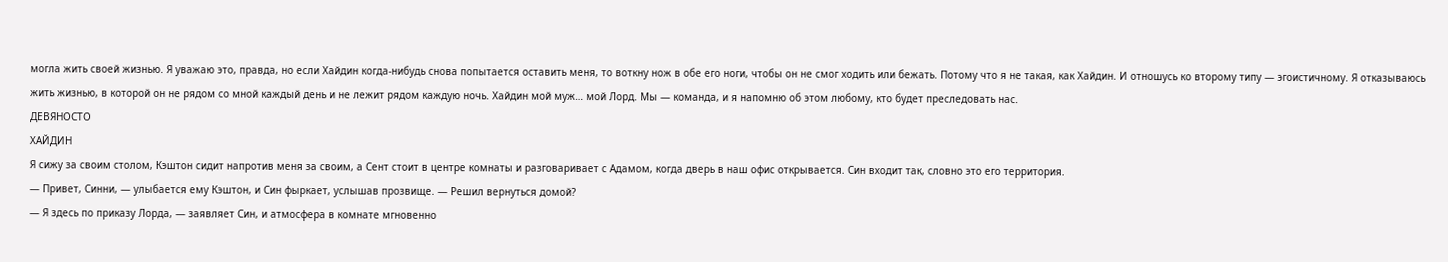могла жить своей жизнью. Я уважаю это, правда, но если Хайдин когда-нибудь снова попытается оставить меня, то воткну нож в обе его ноги, чтобы он не смог ходить или бежать. Потому что я не такая, как Хайдин. И отношусь ко второму типу — эгоистичному. Я отказываюсь жить жизнью, в которой он не рядом со мной каждый день и не лежит рядом каждую ночь. Хайдин мой муж… мой Лорд. Мы — команда, и я напомню об этом любому, кто будет преследовать нас.
ДЕВЯНОСТО
ХАЙДИН
Я сижу за своим столом, Кэштон сидит напротив меня за своим, а Сент стоит в центре комнаты и разговаривает с Адамом, когда дверь в наш офис открывается. Син входит так, словно это его территория.
— Привет, Синни, — улыбается ему Кэштон, и Син фыркает, услышав прозвище. — Решил вернуться домой?
— Я здесь по приказу Лорда, — заявляет Син, и атмосфера в комнате мгновенно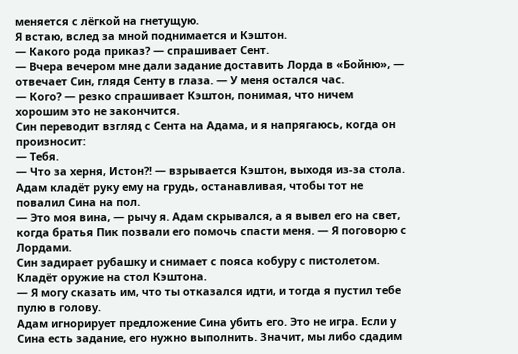меняется с лёгкой на гнетущую.
Я встаю, вслед за мной поднимается и Кэштон.
— Какого рода приказ? — спрашивает Сент.
— Вчера вечером мне дали задание доставить Лорда в «Бойню», — отвечает Син, глядя Сенту в глаза. — У меня остался час.
— Кого? — резко спрашивает Кэштон, понимая, что ничем хорошим это не закончится.
Син переводит взгляд с Сента на Адама, и я напрягаюсь, когда он произносит:
— Тебя.
— Что за херня, Истон?! — взрывается Кэштон, выходя из-за стола. Адам кладёт руку ему на грудь, останавливая, чтобы тот не повалил Сина на пол.
— Это моя вина, — рычу я. Адам скрывался, а я вывел его на свет, когда братья Пик позвали его помочь спасти меня. — Я поговорю с Лордами.
Син задирает рубашку и снимает с пояса кобуру с пистолетом. Кладёт оружие на стол Кэштона.
— Я могу сказать им, что ты отказался идти, и тогда я пустил тебе пулю в голову.
Адам игнорирует предложение Сина убить его. Это не игра. Если у Сина есть задание, его нужно выполнить. Значит, мы либо сдадим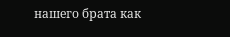нашего брата как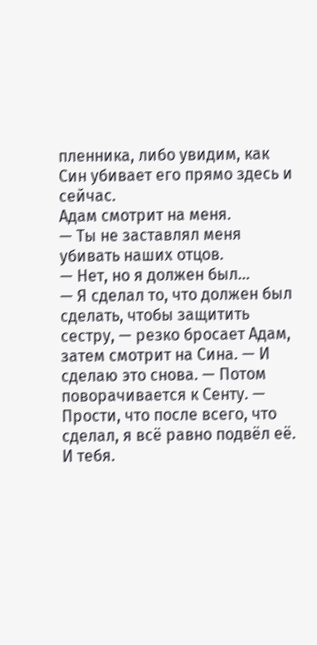пленника, либо увидим, как Син убивает его прямо здесь и сейчас.
Адам смотрит на меня.
— Ты не заставлял меня убивать наших отцов.
— Нет, но я должен был…
— Я сделал то, что должен был сделать, чтобы защитить сестру, — резко бросает Адам, затем смотрит на Сина. — И сделаю это снова. — Потом поворачивается к Сенту. — Прости, что после всего, что сделал, я всё равно подвёл её. И тебя.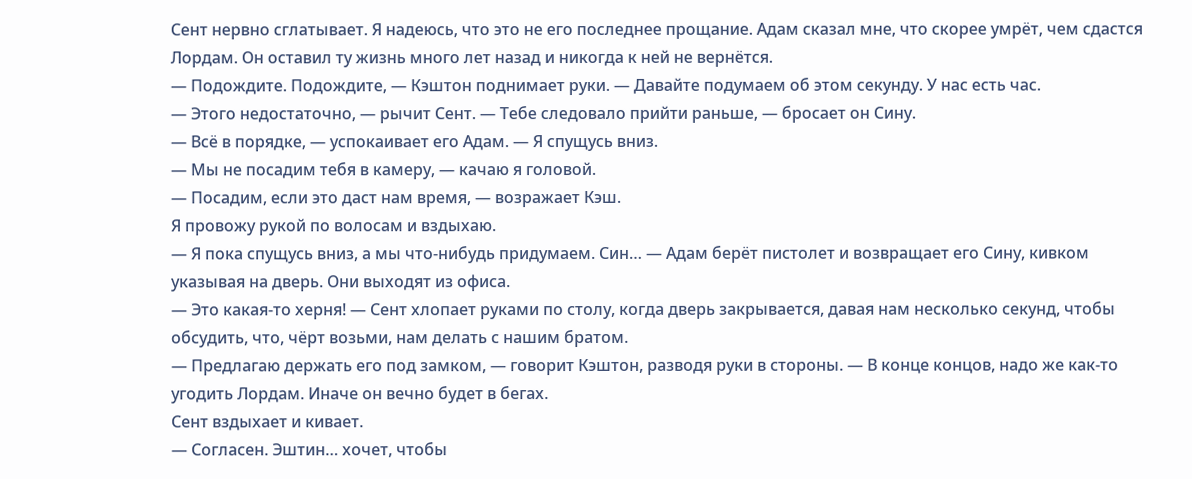Сент нервно сглатывает. Я надеюсь, что это не его последнее прощание. Адам сказал мне, что скорее умрёт, чем сдастся Лордам. Он оставил ту жизнь много лет назад и никогда к ней не вернётся.
— Подождите. Подождите, — Кэштон поднимает руки. — Давайте подумаем об этом секунду. У нас есть час.
— Этого недостаточно, — рычит Сент. — Тебе следовало прийти раньше, — бросает он Сину.
— Всё в порядке, — успокаивает его Адам. — Я спущусь вниз.
— Мы не посадим тебя в камеру, — качаю я головой.
— Посадим, если это даст нам время, — возражает Кэш.
Я провожу рукой по волосам и вздыхаю.
— Я пока спущусь вниз, а мы что-нибудь придумаем. Син… — Адам берёт пистолет и возвращает его Сину, кивком указывая на дверь. Они выходят из офиса.
— Это какая-то херня! — Сент хлопает руками по столу, когда дверь закрывается, давая нам несколько секунд, чтобы обсудить, что, чёрт возьми, нам делать с нашим братом.
— Предлагаю держать его под замком, — говорит Кэштон, разводя руки в стороны. — В конце концов, надо же как-то угодить Лордам. Иначе он вечно будет в бегах.
Сент вздыхает и кивает.
— Согласен. Эштин… хочет, чтобы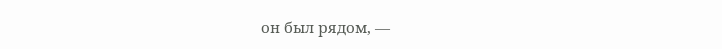он был рядом, —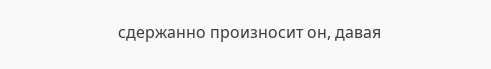сдержанно произносит он, давая